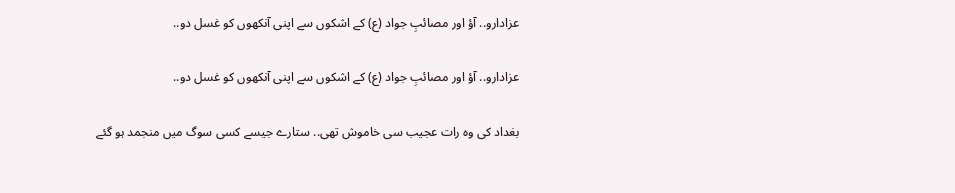عزادارو.. آؤ اور مصائبِ جواد (ع) کے اشکوں سے اپنی آنکھوں کو غسل دو..

عزادارو.. آؤ اور مصائبِ جواد (ع) کے اشکوں سے اپنی آنکھوں کو غسل دو..

بغداد کی وہ رات عجیب سی خاموش تھی.. ستارے جیسے کسی سوگ میں منجمد ہو گئے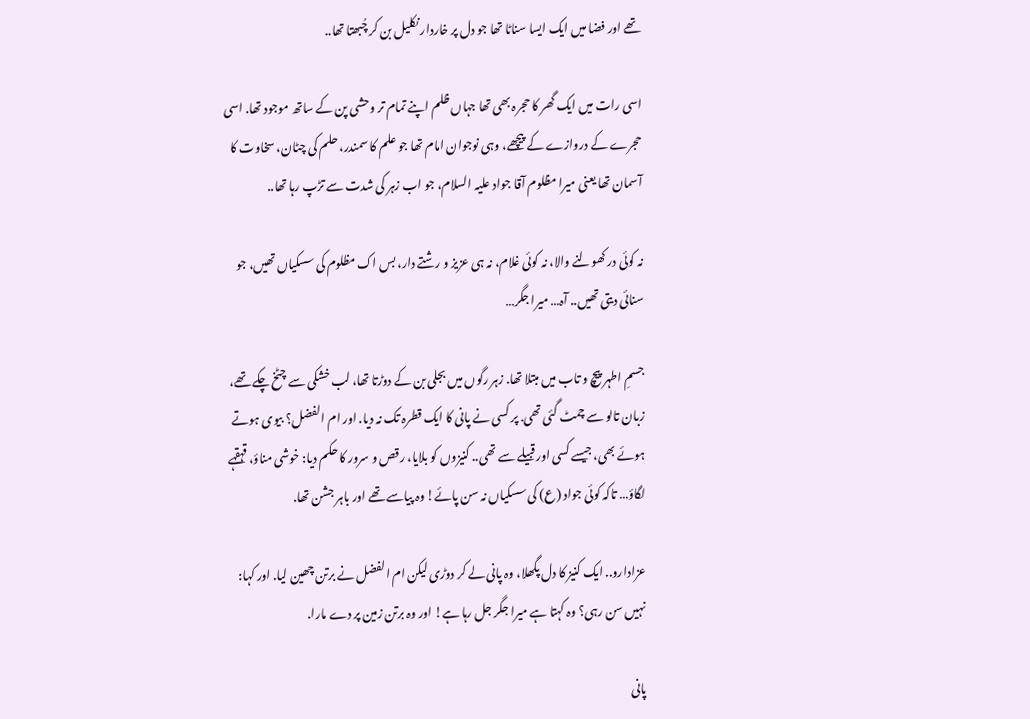تھے اور فضا میں ایک ایسا سناٹا تھا جو دل پر خاردار نکلیل بن کر چُبھتا تھا..

اسی رات میں ایک گھر کا حجرہ بھی تھا جہاں ظلم اپنے تمام تر وحشی پن کے ساتھ موجود تھا. اسی حجرے کے دروازے کے پیچھے، وہی نوجوان امام تھا جو علم کا سمندر، حلم کی چٹان، سخاوت کا آسمان تھا یعنی میرا مظلوم آقا جواد علیہ السلام، جو اب زہر کی شدت سے تڑپ رہا تھا..

نہ کوئی در کھولنے والا، نہ کوئی غلام، نہ ہی عزیز و رشتے دار، بس اک مظلوم کی سسکیاں تھیں، جو سنائی دیتی تھیں.. آہ… میرا جگر…

جسمِ اطہر پیچ و تاب میں مبتلا تھا. زہر رگوں میں بجلی بن کے دوڑتا تھا، لب خشکی سے چٹخ چکے تھے، زبان تالو سے چمٹ گئی تھی. پر کسی نے پانی کا ایک قطرہ تک نہ دیا. اور ام الفضل؟ بیوی ہوتے ہوئے بھی، جیسے کسی اور قبیلے سے تھی.. کنیزوں کو بلایا، رقص و سرور کا حکم دیا: خوشی مناؤ، قہقہے لگاؤ… تاکہ کوئی جواد (ع) کی سسکیاں نہ سن پائے! وہ پیاسے تھے اور باہر جشن تھا.

عزادارو.. ایک کنیز کا دل پگھلا، وہ پانی لے کر دوڑی لیکن ام الفضل نے برتن چھین لیا. اور کہا: نہیں سن رہی؟ وہ کہتا ہے میرا جگر جل رہا ہے! اور وہ برتن زمین پر دے مارا.

پانی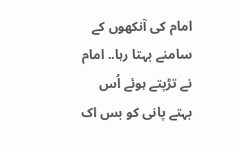امام کی آنکھوں کے سامنے بہتا رہا.. امام نے تڑپتے ہوئے اُس بہتے پانی کو بس اک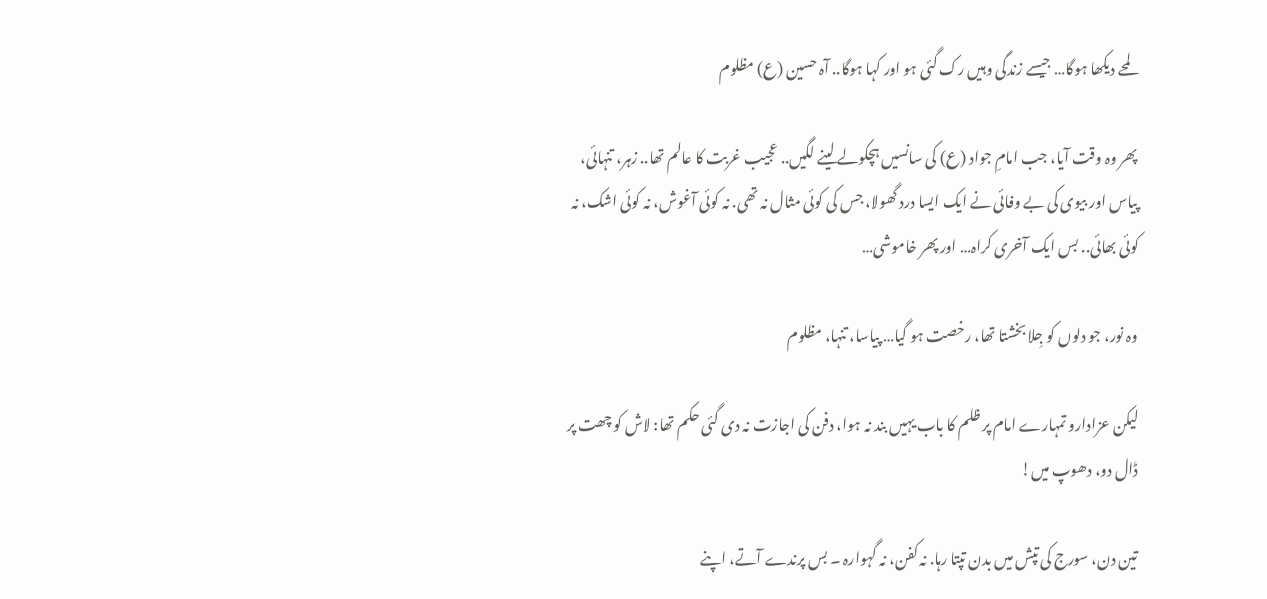لمحے دیکھا ہوگا… جیسے زندگی وہیں رک گئی ہو اور کہا ہوگا.. آہ حسین (ع) مظلوم

پھر وہ وقت آیا، جب امامِ جواد (ع) کی سانسیں ہچکولے لینے لگیں.. عجیب غربت کا عالم تھا.. زہر، تنہائی، پیاس اور بیوی کی بے وفائی نے ایک ایسا درد گھولا، جس کی کوئی مثال نہ تھی. نہ کوئی آغوش، نہ کوئی اشک، نہ کوئی بھائی.. بس ایک آخری کراہ… اور پھر خاموشی…

وہ نور، جو دلوں کو جِلا بخشتا تھا، رخصت ہو گیا… پیاسا، تنہا، مظلوم

لیکن عزادارو تمہارے امام پر ظلم کا باب یہیں بند نہ ہوا، دفن کی اجازت نہ دی گئی حکم تھا: لاش کو چھت پر ڈال دو، دھوپ میں!

تین دن، سورج کی تپش میں بدن تپتا رہا. نہ کفن، نہ گہوارہ ۔ بس پرندے آتے، اپنے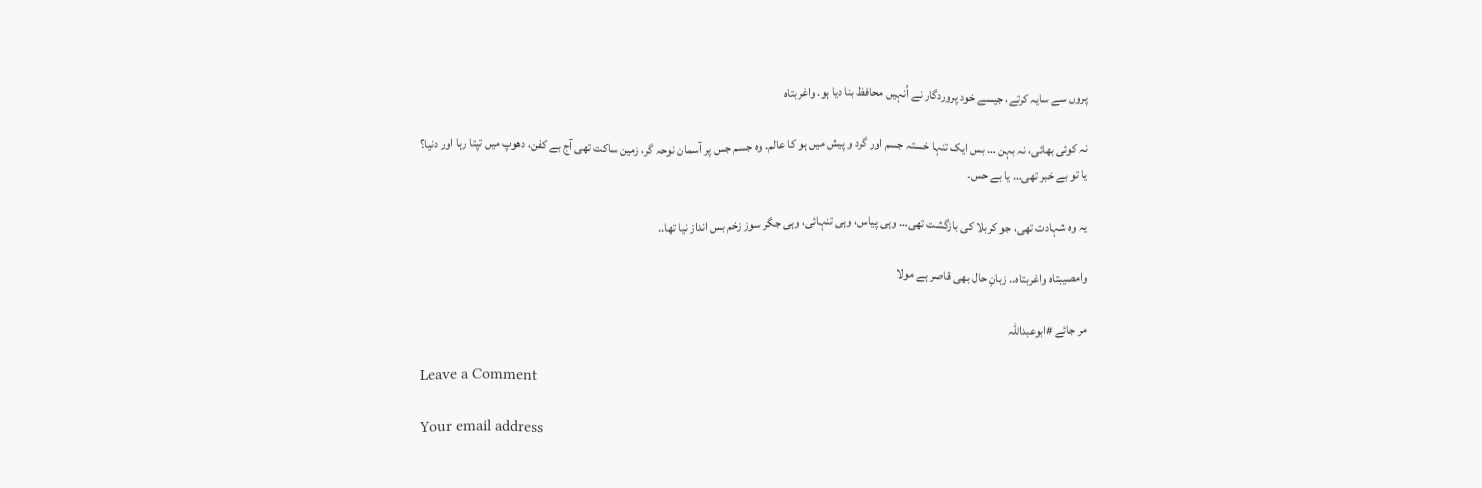پروں سے سایہ کرتے، جیسے خود پروردگار نے اُنہیں محافظ بنا دیا ہو. واغربتاہ

نہ کوئی بھائی، نہ بہن … بس ایک تنہا خستہ جسم اور گرد و پیش میں ہو کا عالم. وہ جسم جس پر آسمان نوحہ گر، زمین ساکت تھی آج بے کفن، دھوپ میں تپتا رہا اور دنیا؟ یا تو بے خبر تھی… یا بے حس۔

یہ وہ شہادت تھی، جو کربلا کی بازگشت تھی… وہی پیاس، وہی تنہائی، وہی جگر سوز زخم بس انداز نیا تھا..

وامصیبتاہ واغربتاہ.. زبانِ حال بھی قاصر ہے مولا

مر جائے #ابوعبداللہ

Leave a Comment

Your email address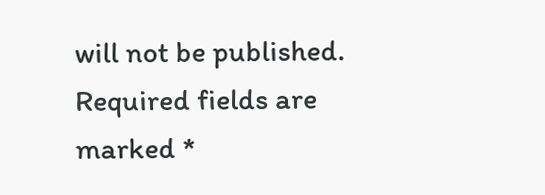will not be published. Required fields are marked *